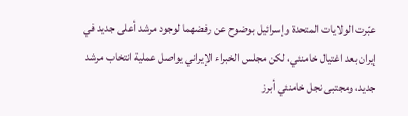عبّرت الولايات المتحدة وإسرائيل بوضوح عن رفضهما لوجود مرشد أعلى جديد في إيران بعد اغتيال خامنئي، لكن مجلس الخبراء الإيراني يواصل عملية انتخاب مرشد جديد، ومجتبى نجل خامنئي أبرز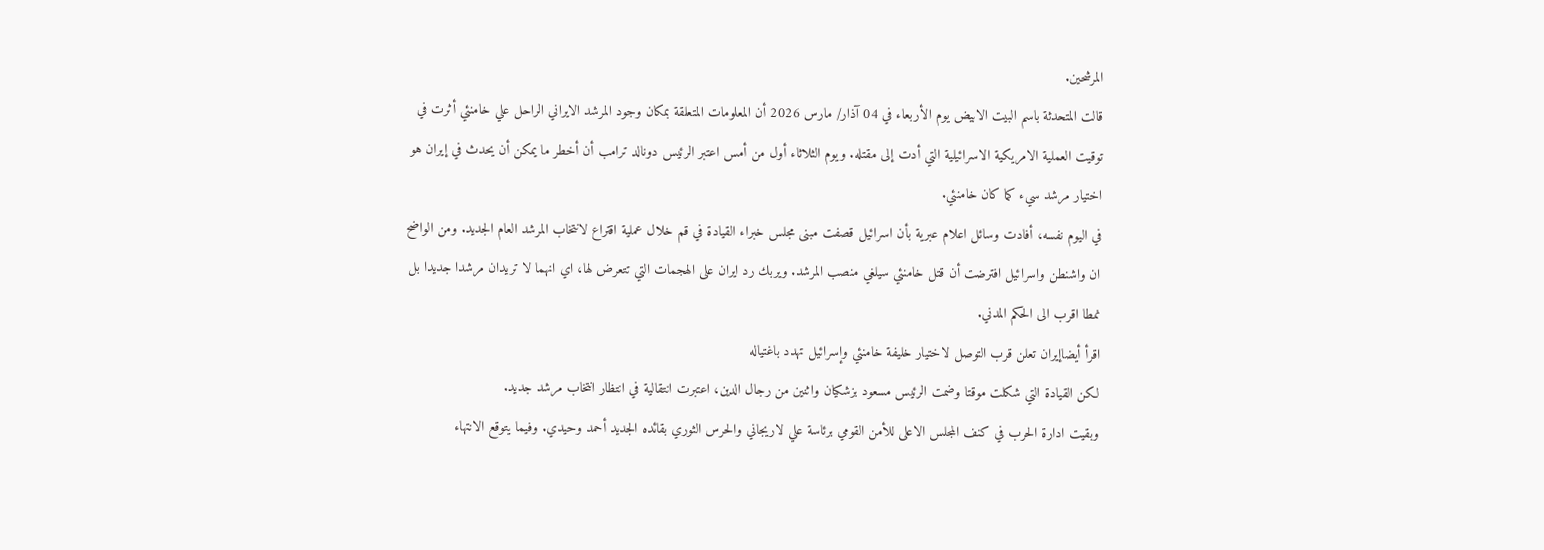المرشحين.
قالت المتحدثة باسم البيت الابيض يوم الأربعاء في 04 آذار/ مارس 2026 أن المعلومات المتعلقة بمكان وجود المرشد الايراني الراحل علي خامنئي أثرت في توقيت العملية الامريكية الاسرائيلية التي أدت إلى مقتله. ويوم الثلاثاء أول من أمس اعتبر الرئيس دونالد ترامب أن أخطر ما يمكن أن يحدث في إيران هو اختيار مرشد سيء كما كان خامنئي.
في اليوم نفسه، أفادت وسائل اعلام عبرية بأن اسرائيل قصفت مبنى مجلس خبراء القيادة في قم خلال عملية اقتراع لانتخاب المرشد العام الجديد. ومن الواضح ان واشنطن واسرائيل افترضت أن قتل خامنئي سيلغي منصب المرشد. ويربك رد ايران على الهجمات التي تتعرض لها، اي انهما لا تريدان مرشدا جديدا بل نمطا اقرب الى الحكم المدني.
اقرأ أيضاإيران تعلن قرب التوصل لاختيار خليفة خامنئي وإسرائيل تهدد باغتياله
لكن القيادة التي شكلت موقتا وضمت الرئيس مسعود بزشكيان واثنين من رجال الدين، اعتبرت انتقالية في انتظار انتخاب مرشد جديد.
وبقيت ادارة الحرب في كنف المجلس الاعلى للأمن القومي برئاسة علي لاريجاني والحرس الثوري بقائده الجديد أحمد وحيدي. وفيما يتوقع الانتهاء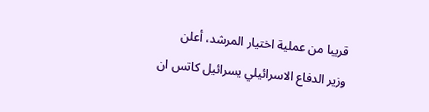قريبا من عملية اختيار المرشد، أعلن وزير الدفاع الاسرائيلي يسرائيل كاتس ان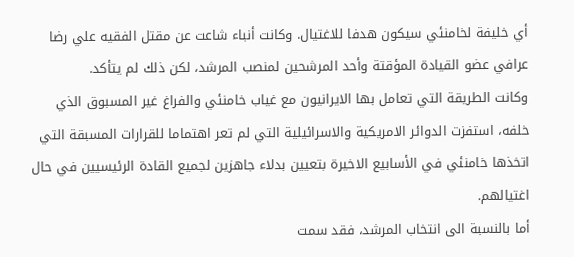أي خليفة لخامنئي سيكون هدفا للاغتيال. وكانت أنباء شاعت عن مقتل الفقيه علي رضا عرافي عضو القيادة المؤقتة وأحد المرشحين لمنصب المرشد، لكن ذلك لم يتأكد.
وكانت الطريقة التي تعامل بها الايرانيون مع غياب خامنئي والفراغ غير المسبوق الذي خلفه، استفزت الدوائر الامريكية والاسرائيلية التي لم تعر اهتماما للقرارات المسبقة التي اتخذها خامنئي في الأسابيع الاخيرة بتعيين بدلاء جاهزين لجميع القادة الرئيسيين في حال اغتيالهم.
أما بالنسبة الى انتخاب المرشد، فقد سمت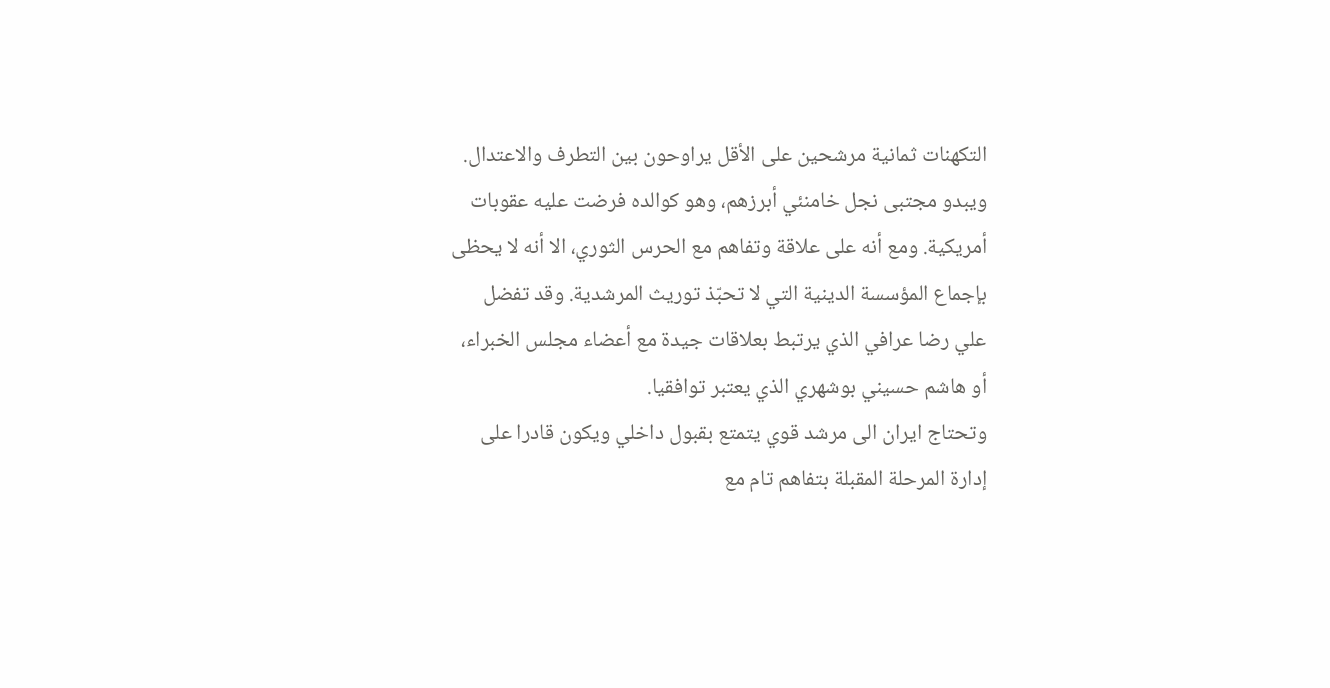التكهنات ثمانية مرشحين على الأقل يراوحون بين التطرف والاعتدال. ويبدو مجتبى نجل خامنئي أبرزهم، وهو كوالده فرضت عليه عقوبات أمريكية. ومع أنه على علاقة وتفاهم مع الحرس الثوري، الا أنه لا يحظى بإجماع المؤسسة الدينية التي لا تحبّذ توريث المرشدية. وقد تفضل علي رضا عرافي الذي يرتبط بعلاقات جيدة مع أعضاء مجلس الخبراء، أو هاشم حسيني بوشهري الذي يعتبر توافقيا.
وتحتاج ايران الى مرشد قوي يتمتع بقبول داخلي ويكون قادرا على إدارة المرحلة المقبلة بتفاهم تام مع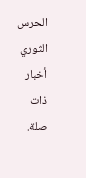الحرس الثوري
أخبار ذات صلة.